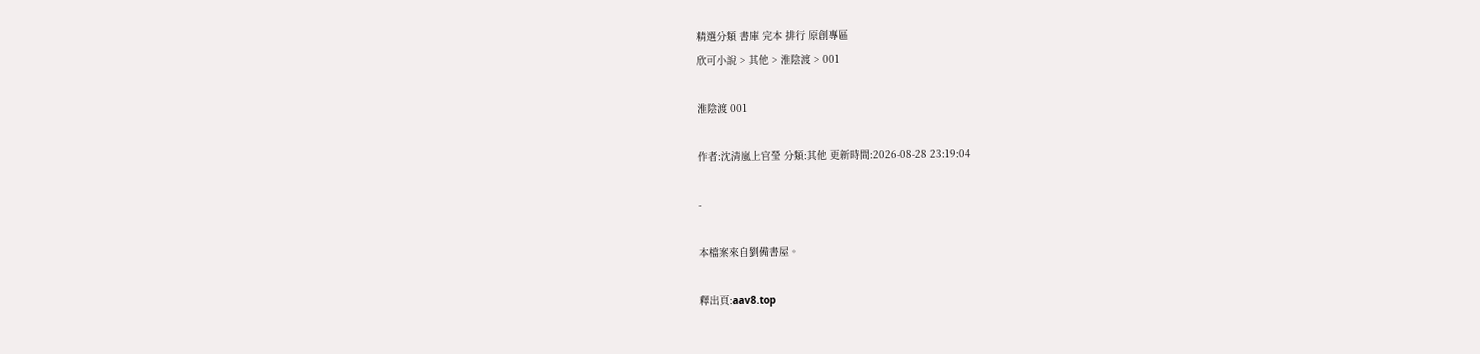精選分類 書庫 完本 排行 原創專區
欣可小說 > 其他 > 淮陰渡 > 001

淮陰渡 001

作者:沈清嵐上官瑩 分類:其他 更新時間:2026-08-28 23:19:04

-

本檔案來自劉備書屋。

釋出頁:aav8.top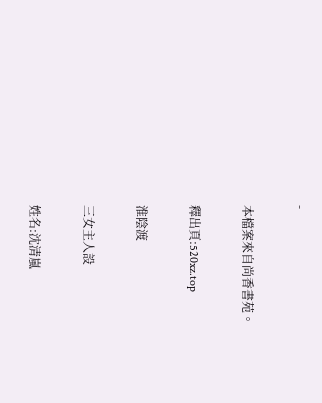-

本檔案來自尚香書苑。

釋出頁:520xz.top

淮陰渡

三女主人設

姓名:沈清嵐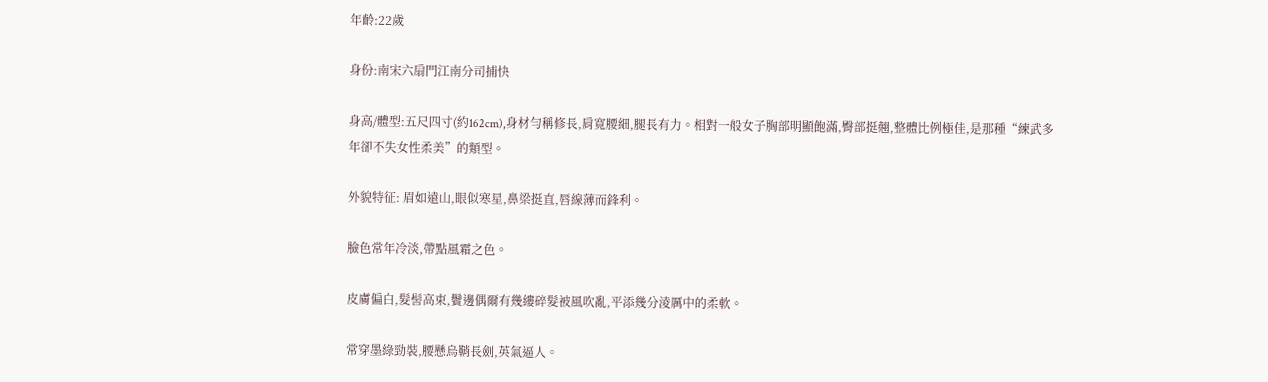年齡:22歲

身份:南宋六扇門江南分司捕快

身高/體型:五尺四寸(約162cm),身材勻稱修長,肩寬腰細,腿長有力。相對一般女子胸部明顯飽滿,臀部挺翹,整體比例極佳,是那種“練武多年卻不失女性柔美”的類型。

外貌特征: 眉如遠山,眼似寒星,鼻梁挺直,唇線薄而鋒利。

臉色常年冷淡,帶點風霜之色。

皮膚偏白,髮髻高束,鬢邊偶爾有幾縷碎髮被風吹亂,平添幾分淩厲中的柔軟。

常穿墨綠勁裝,腰懸烏鞘長劍,英氣逼人。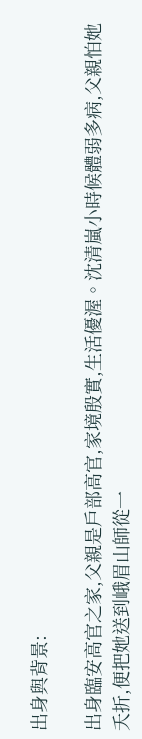出身與背景:

出身臨安高官之家,父親是戶部高官,家境殷實,生活優渥。沈清嵐小時候體弱多病,父親怕她夭折,便把她送到峨眉山師從一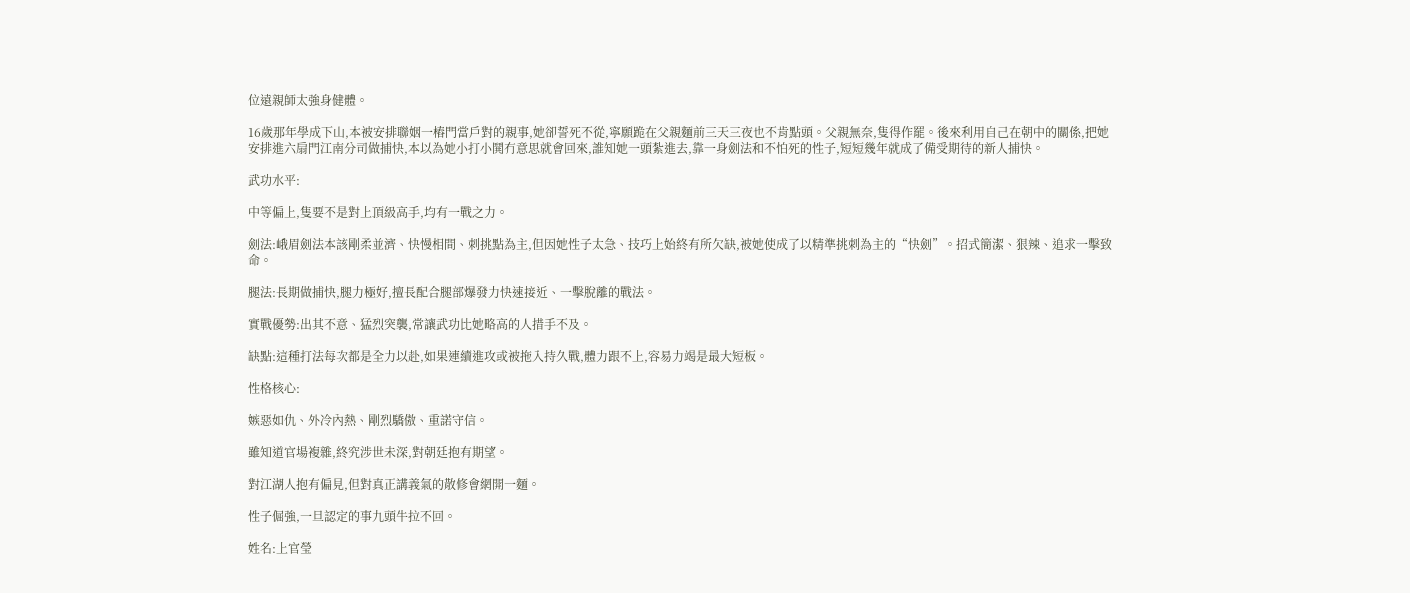位遠親師太強身健體。

16歲那年學成下山,本被安排聯姻一樁門當戶對的親事,她卻誓死不從,寧願跪在父親麵前三天三夜也不肯點頭。父親無奈,隻得作罷。後來利用自己在朝中的關係,把她安排進六扇門江南分司做捕快,本以為她小打小鬨冇意思就會回來,誰知她一頭紮進去,靠一身劍法和不怕死的性子,短短幾年就成了備受期待的新人捕快。

武功水平:

中等偏上,隻要不是對上頂級高手,均有一戰之力。

劍法:峨眉劍法本該剛柔並濟、快慢相間、刺挑點為主,但因她性子太急、技巧上始終有所欠缺,被她使成了以精準挑刺為主的“快劍”。招式簡潔、狠辣、追求一擊致命。

腿法:長期做捕快,腿力極好,擅長配合腿部爆發力快速接近、一擊脫離的戰法。

實戰優勢:出其不意、猛烈突襲,常讓武功比她略高的人措手不及。

缺點:這種打法每次都是全力以赴,如果連續進攻或被拖入持久戰,體力跟不上,容易力竭是最大短板。

性格核心:

嫉惡如仇、外冷內熱、剛烈驕傲、重諾守信。

雖知道官場複雜,終究涉世未深,對朝廷抱有期望。

對江湖人抱有偏見,但對真正講義氣的散修會網開一麵。

性子倔強,一旦認定的事九頭牛拉不回。

姓名:上官瑩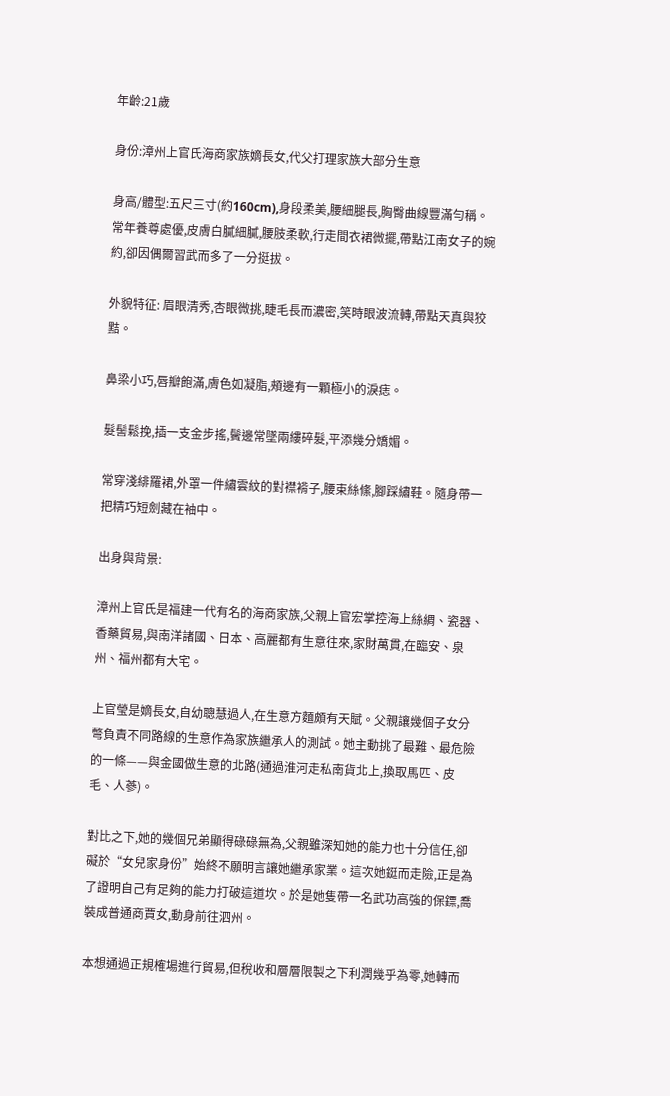年齡:21歲

身份:漳州上官氏海商家族嫡長女,代父打理家族大部分生意

身高/體型:五尺三寸(約160cm),身段柔美,腰細腿長,胸臀曲線豐滿勻稱。常年養尊處優,皮膚白膩細膩,腰肢柔軟,行走間衣裙微擺,帶點江南女子的婉約,卻因偶爾習武而多了一分挺拔。

外貌特征: 眉眼清秀,杏眼微挑,睫毛長而濃密,笑時眼波流轉,帶點天真與狡黠。

鼻梁小巧,唇瓣飽滿,膚色如凝脂,頰邊有一顆極小的淚痣。

髮髻鬆挽,插一支金步搖,鬢邊常墜兩縷碎髮,平添幾分嬌媚。

常穿淺緋羅裙,外罩一件繡雲紋的對襟褙子,腰束絲絛,腳踩繡鞋。隨身帶一把精巧短劍藏在袖中。

出身與背景:

漳州上官氏是福建一代有名的海商家族,父親上官宏掌控海上絲綢、瓷器、香藥貿易,與南洋諸國、日本、高麗都有生意往來,家財萬貫,在臨安、泉州、福州都有大宅。

上官瑩是嫡長女,自幼聰慧過人,在生意方麵頗有天賦。父親讓幾個子女分彆負責不同路線的生意作為家族繼承人的測試。她主動挑了最難、最危險的一條——與金國做生意的北路(通過淮河走私南貨北上,換取馬匹、皮毛、人蔘)。

對比之下,她的幾個兄弟顯得碌碌無為,父親雖深知她的能力也十分信任,卻礙於“女兒家身份”始終不願明言讓她繼承家業。這次她鋌而走險,正是為了證明自己有足夠的能力打破這道坎。於是她隻帶一名武功高強的保鏢,喬裝成普通商賈女,動身前往泗州。

本想通過正規榷場進行貿易,但稅收和層層限製之下利潤幾乎為零,她轉而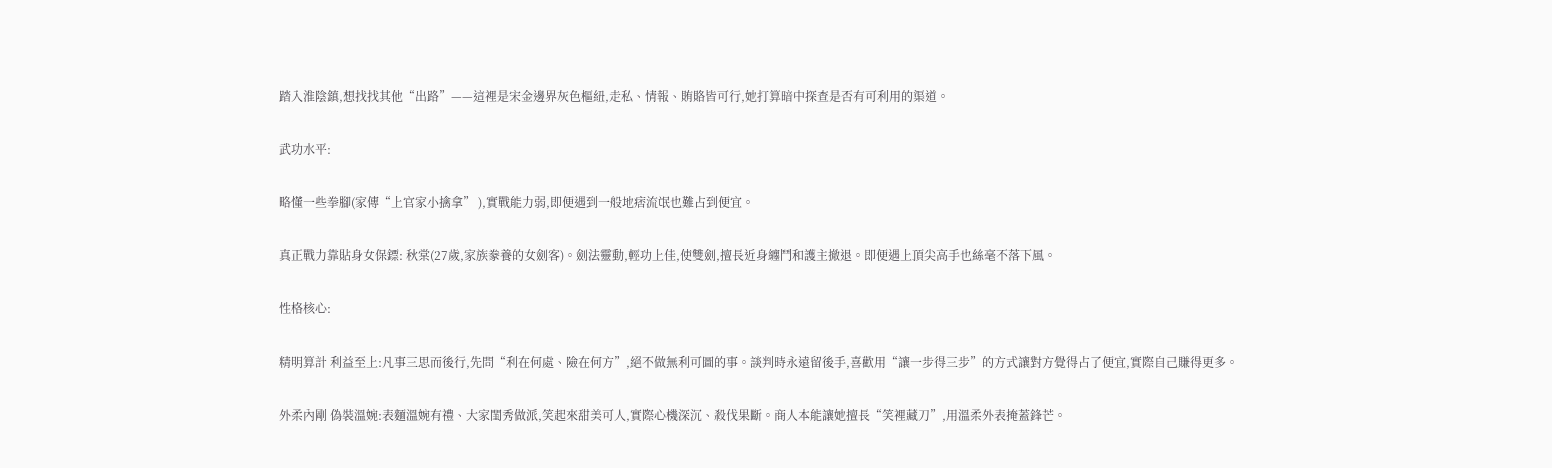踏入淮陰鎮,想找找其他“出路”——這裡是宋金邊界灰色樞紐,走私、情報、賄賂皆可行,她打算暗中探查是否有可利用的渠道。

武功水平:

略懂一些拳腳(家傳“上官家小擒拿” ),實戰能力弱,即便遇到一般地痞流氓也難占到便宜。

真正戰力靠貼身女保鏢: 秋棠(27歲,家族豢養的女劍客)。劍法靈動,輕功上佳,使雙劍,擅長近身纏鬥和護主撤退。即便遇上頂尖高手也絲毫不落下風。

性格核心:

精明算計 利益至上:凡事三思而後行,先問“利在何處、險在何方”,絕不做無利可圖的事。談判時永遠留後手,喜歡用“讓一步得三步”的方式讓對方覺得占了便宜,實際自己賺得更多。

外柔內剛 偽裝溫婉:表麵溫婉有禮、大家閨秀做派,笑起來甜美可人,實際心機深沉、殺伐果斷。商人本能讓她擅長“笑裡藏刀”,用溫柔外表掩蓋鋒芒。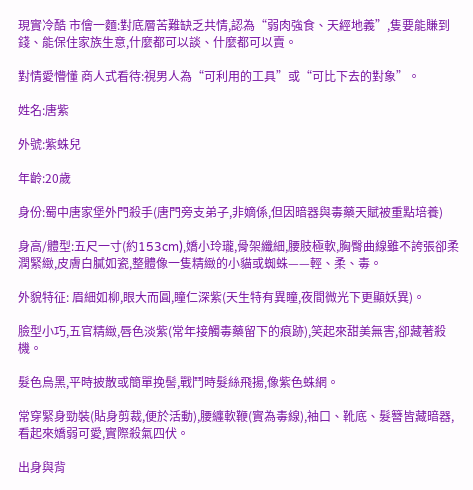現實冷酷 市儈一麵:對底層苦難缺乏共情,認為“弱肉強食、天經地義”,隻要能賺到錢、能保住家族生意,什麼都可以談、什麼都可以賣。

對情愛懵懂 商人式看待:視男人為“可利用的工具”或“可比下去的對象”。

姓名:唐紫

外號:紫蛛兒

年齡:20歲

身份:蜀中唐家堡外門殺手(唐門旁支弟子,非嫡係,但因暗器與毒藥天賦被重點培養)

身高/體型:五尺一寸(約153cm),嬌小玲瓏,骨架纖細,腰肢極軟,胸臀曲線雖不誇張卻柔潤緊緻,皮膚白膩如瓷,整體像一隻精緻的小貓或蜘蛛——輕、柔、毒。

外貌特征: 眉細如柳,眼大而圓,瞳仁深紫(天生特有異瞳,夜間微光下更顯妖異)。

臉型小巧,五官精緻,唇色淡紫(常年接觸毒藥留下的痕跡),笑起來甜美無害,卻藏著殺機。

髮色烏黑,平時披散或簡單挽髻,戰鬥時髮絲飛揚,像紫色蛛網。

常穿緊身勁裝(貼身剪裁,便於活動),腰纏軟鞭(實為毒線),袖口、靴底、髮簪皆藏暗器,看起來嬌弱可愛,實際殺氣四伏。

出身與背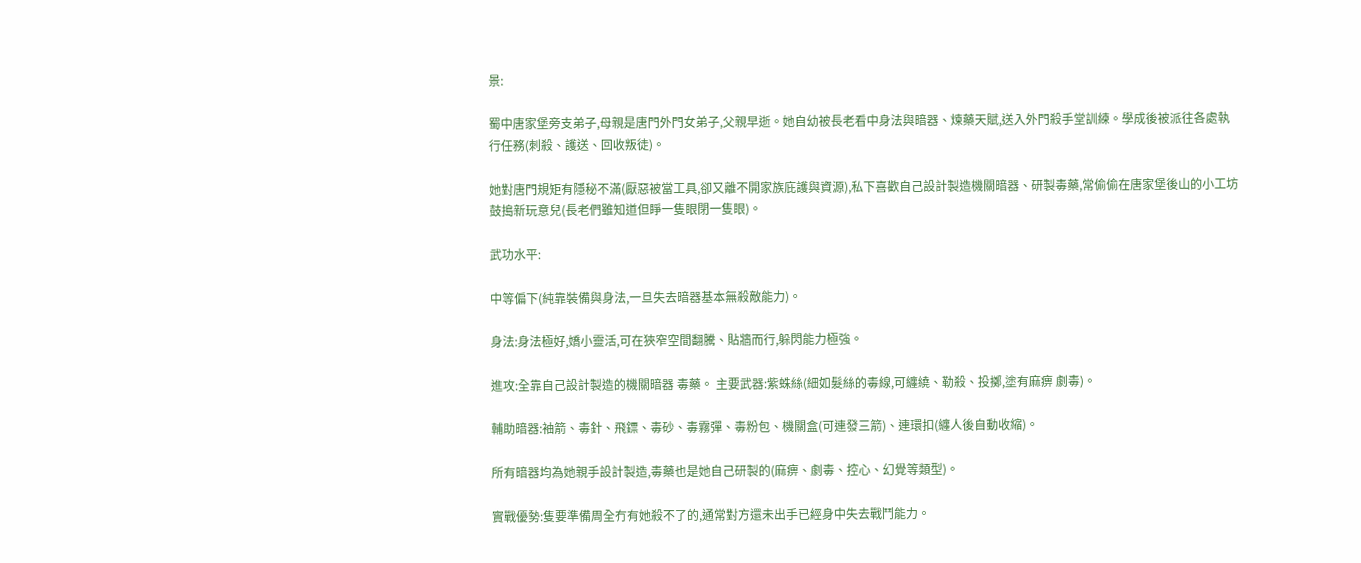景:

蜀中唐家堡旁支弟子,母親是唐門外門女弟子,父親早逝。她自幼被長老看中身法與暗器、煉藥天賦,送入外門殺手堂訓練。學成後被派往各處執行任務(刺殺、護送、回收叛徒)。

她對唐門規矩有隱秘不滿(厭惡被當工具,卻又離不開家族庇護與資源),私下喜歡自己設計製造機關暗器、研製毒藥,常偷偷在唐家堡後山的小工坊鼓搗新玩意兒(長老們雖知道但睜一隻眼閉一隻眼)。

武功水平:

中等偏下(純靠裝備與身法,一旦失去暗器基本無殺敵能力)。

身法:身法極好,嬌小靈活,可在狹窄空間翻騰、貼牆而行,躲閃能力極強。

進攻:全靠自己設計製造的機關暗器 毒藥。 主要武器:紫蛛絲(細如髮絲的毒線,可纏繞、勒殺、投擲,塗有麻痹 劇毒)。

輔助暗器:袖箭、毒針、飛鏢、毒砂、毒霧彈、毒粉包、機關盒(可連發三箭)、連環扣(纏人後自動收縮)。

所有暗器均為她親手設計製造,毒藥也是她自己研製的(麻痹、劇毒、控心、幻覺等類型)。

實戰優勢:隻要準備周全冇有她殺不了的,通常對方還未出手已經身中失去戰鬥能力。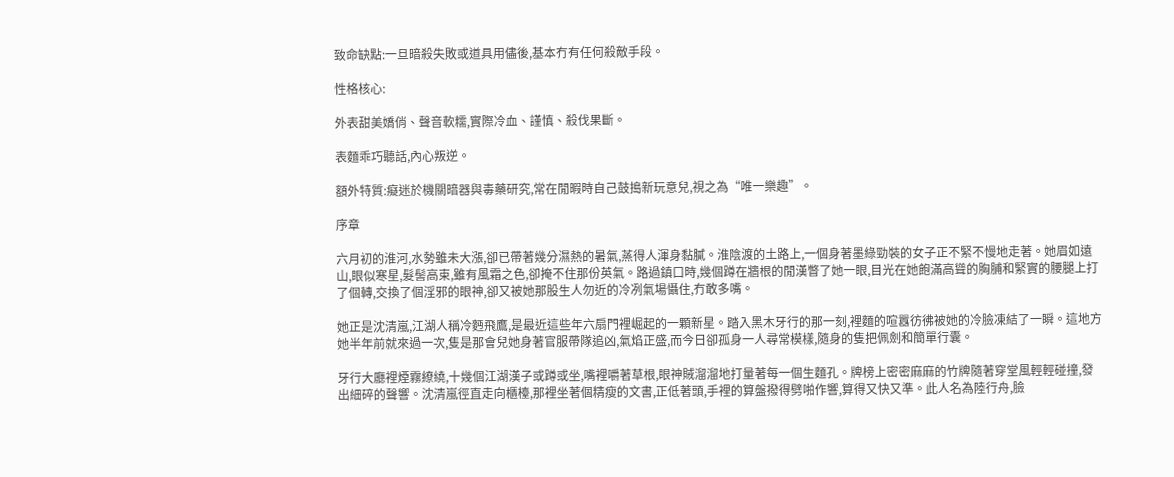致命缺點:一旦暗殺失敗或道具用儘後,基本冇有任何殺敵手段。

性格核心:

外表甜美嬌俏、聲音軟糯,實際冷血、謹慎、殺伐果斷。

表麵乖巧聽話,內心叛逆。

額外特質:癡迷於機關暗器與毒藥研究,常在閒暇時自己鼓搗新玩意兒,視之為“唯一樂趣”。

序章

六月初的淮河,水勢雖未大漲,卻已帶著幾分濕熱的暑氣,蒸得人渾身黏膩。淮陰渡的土路上,一個身著墨綠勁裝的女子正不緊不慢地走著。她眉如遠山,眼似寒星,髮髻高束,雖有風霜之色,卻掩不住那份英氣。路過鎮口時,幾個蹲在牆根的閒漢瞥了她一眼,目光在她飽滿高聳的胸脯和緊實的腰腿上打了個轉,交換了個淫邪的眼神,卻又被她那股生人勿近的冷冽氣場懾住,冇敢多嘴。

她正是沈清嵐,江湖人稱冷麪飛鷹,是最近這些年六扇門裡崛起的一顆新星。踏入黑木牙行的那一刻,裡麵的喧囂彷彿被她的冷臉凍結了一瞬。這地方她半年前就來過一次,隻是那會兒她身著官服帶隊追凶,氣焰正盛,而今日卻孤身一人尋常模樣,隨身的隻把佩劍和簡單行囊。

牙行大廳裡煙霧繚繞,十幾個江湖漢子或蹲或坐,嘴裡嚼著草根,眼神賊溜溜地打量著每一個生麵孔。牌榜上密密麻麻的竹牌隨著穿堂風輕輕碰撞,發出細碎的聲響。沈清嵐徑直走向櫃檯,那裡坐著個精瘦的文書,正低著頭,手裡的算盤撥得劈啪作響,算得又快又準。此人名為陸行舟,臉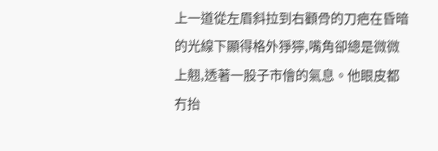上一道從左眉斜拉到右顴骨的刀疤在昏暗的光線下顯得格外猙獰,嘴角卻總是微微上翹,透著一股子市儈的氣息。他眼皮都冇抬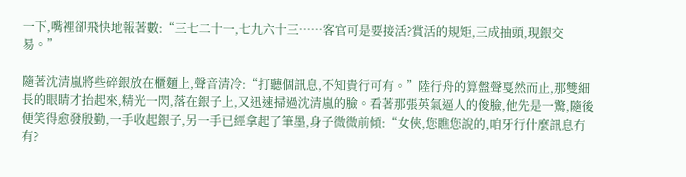一下,嘴裡卻飛快地報著數:“三七二十一,七九六十三……客官可是要接活?賞活的規矩,三成抽頭,現銀交易。”

隨著沈清嵐將些碎銀放在櫃麵上,聲音清冷:“打聽個訊息,不知貴行可有。”陸行舟的算盤聲戛然而止,那雙細長的眼睛才抬起來,精光一閃,落在銀子上,又迅速掃過沈清嵐的臉。看著那張英氣逼人的俊臉,他先是一驚,隨後便笑得愈發殷勤,一手收起銀子,另一手已經拿起了筆墨,身子微微前傾:“女俠,您瞧您說的,咱牙行什麼訊息冇有?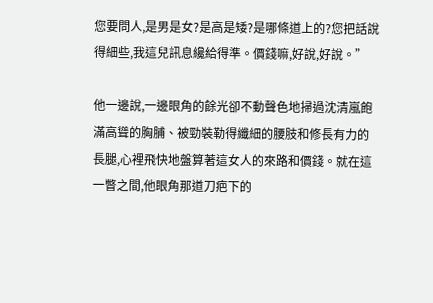您要問人,是男是女?是高是矮?是哪條道上的?您把話說得細些,我這兒訊息纔給得準。價錢嘛,好說,好說。”

他一邊說,一邊眼角的餘光卻不動聲色地掃過沈清嵐飽滿高聳的胸脯、被勁裝勒得纖細的腰肢和修長有力的長腿,心裡飛快地盤算著這女人的來路和價錢。就在這一瞥之間,他眼角那道刀疤下的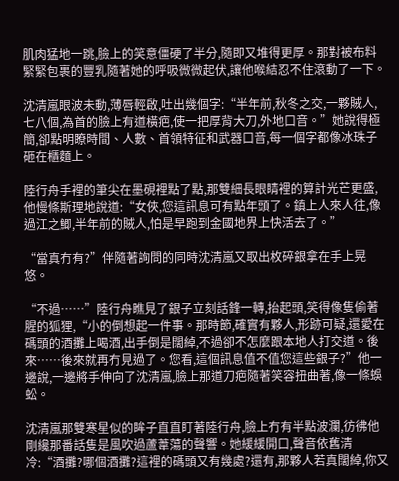肌肉猛地一跳,臉上的笑意僵硬了半分,隨即又堆得更厚。那對被布料緊緊包裹的豐乳隨著她的呼吸微微起伏,讓他喉結忍不住滾動了一下。

沈清嵐眼波未動,薄唇輕啟,吐出幾個字:“半年前,秋冬之交,一夥賊人,七八個,為首的臉上有道橫疤,使一把厚背大刀,外地口音。”她說得極簡,卻點明瞭時間、人數、首領特征和武器口音,每一個字都像冰珠子砸在櫃麵上。

陸行舟手裡的筆尖在墨硯裡點了點,那雙細長眼睛裡的算計光芒更盛,他慢條斯理地說道:“女俠,您這訊息可有點年頭了。鎮上人來人往,像過江之鯽,半年前的賊人,怕是早跑到金國地界上快活去了。”

“當真冇有?”伴隨著詢問的同時沈清嵐又取出枚碎銀拿在手上晃悠。

“不過……”陸行舟瞧見了銀子立刻話鋒一轉,抬起頭,笑得像隻偷著腥的狐狸,“小的倒想起一件事。那時節,確實有夥人,形跡可疑,還愛在碼頭的酒攤上喝酒,出手倒是闊綽,不過卻不怎麼跟本地人打交道。後來……後來就再冇見過了。您看,這個訊息值不值您這些銀子?”他一邊說,一邊將手伸向了沈清嵐,臉上那道刀疤隨著笑容扭曲著,像一條蜈蚣。

沈清嵐那雙寒星似的眸子直直盯著陸行舟,臉上冇有半點波瀾,彷彿他剛纔那番話隻是風吹過蘆葦蕩的聲響。她緩緩開口,聲音依舊清冷:“酒攤?哪個酒攤?這裡的碼頭又有幾處?還有,那夥人若真闊綽,你又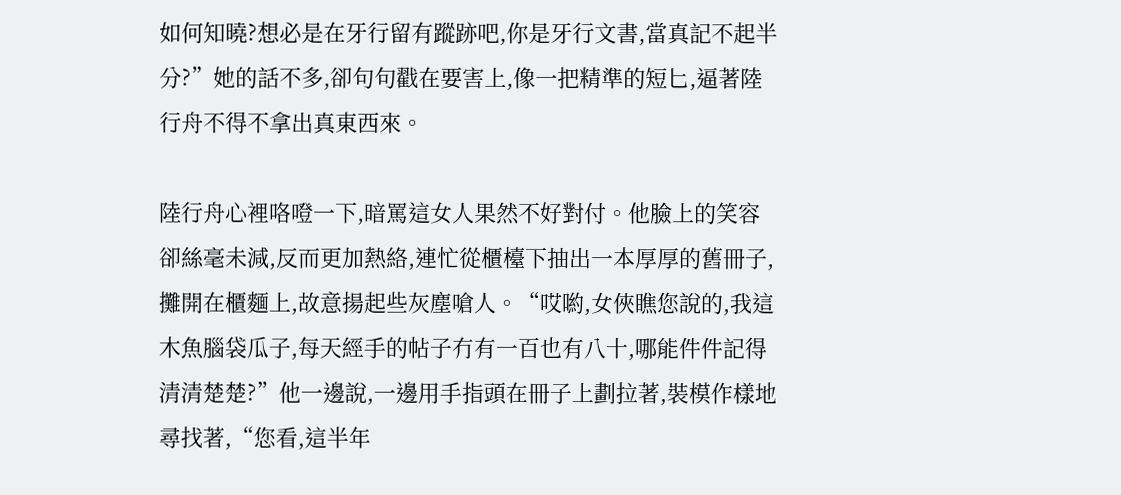如何知曉?想必是在牙行留有蹤跡吧,你是牙行文書,當真記不起半分?”她的話不多,卻句句戳在要害上,像一把精準的短匕,逼著陸行舟不得不拿出真東西來。

陸行舟心裡咯噔一下,暗罵這女人果然不好對付。他臉上的笑容卻絲毫未減,反而更加熱絡,連忙從櫃檯下抽出一本厚厚的舊冊子,攤開在櫃麵上,故意揚起些灰塵嗆人。“哎喲,女俠瞧您說的,我這木魚腦袋瓜子,每天經手的帖子冇有一百也有八十,哪能件件記得清清楚楚?”他一邊說,一邊用手指頭在冊子上劃拉著,裝模作樣地尋找著,“您看,這半年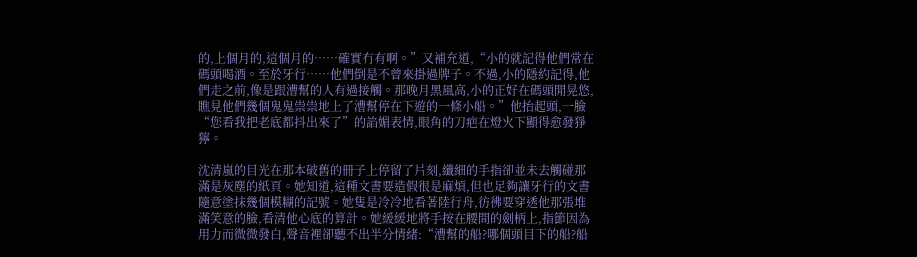的,上個月的,這個月的……確實冇有啊。”又補充道,“小的就記得他們常在碼頭喝酒。至於牙行……他們倒是不曾來掛過牌子。不過,小的隱約記得,他們走之前,像是跟漕幫的人有過接觸。那晚月黑風高,小的正好在碼頭閒晃悠,瞧見他們幾個鬼鬼祟祟地上了漕幫停在下遊的一條小船。”他抬起頭,一臉“您看我把老底都抖出來了”的諂媚表情,眼角的刀疤在燈火下顯得愈發猙獰。

沈清嵐的目光在那本破舊的冊子上停留了片刻,纖細的手指卻並未去觸碰那滿是灰塵的紙頁。她知道,這種文書要造假很是麻煩,但也足夠讓牙行的文書隨意塗抹幾個模糊的記號。她隻是冷冷地看著陸行舟,彷彿要穿透他那張堆滿笑意的臉,看清他心底的算計。她緩緩地將手按在腰間的劍柄上,指節因為用力而微微發白,聲音裡卻聽不出半分情緒:“漕幫的船?哪個頭目下的船?船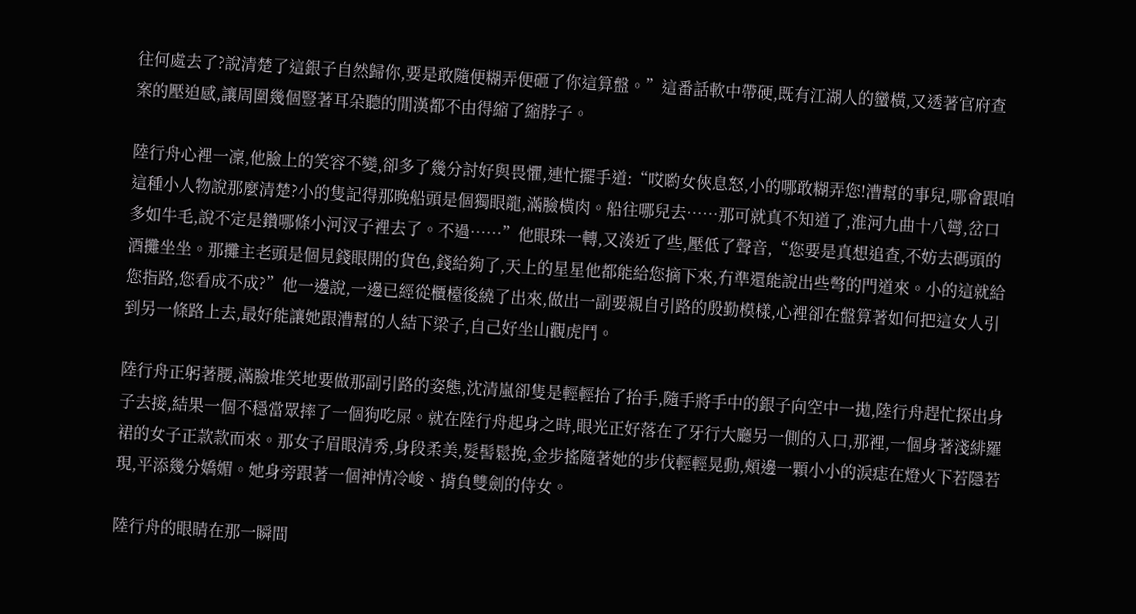往何處去了?說清楚了這銀子自然歸你,要是敢隨便糊弄便砸了你這算盤。”這番話軟中帶硬,既有江湖人的蠻橫,又透著官府查案的壓迫感,讓周圍幾個豎著耳朵聽的閒漢都不由得縮了縮脖子。

陸行舟心裡一凜,他臉上的笑容不變,卻多了幾分討好與畏懼,連忙擺手道:“哎喲女俠息怒,小的哪敢糊弄您!漕幫的事兒,哪會跟咱這種小人物說那麼清楚?小的隻記得那晚船頭是個獨眼龍,滿臉橫肉。船往哪兒去……那可就真不知道了,淮河九曲十八彎,岔口多如牛毛,說不定是鑽哪條小河汊子裡去了。不過……”他眼珠一轉,又湊近了些,壓低了聲音,“您要是真想追查,不妨去碼頭的酒攤坐坐。那攤主老頭是個見錢眼開的貨色,錢給夠了,天上的星星他都能給您摘下來,冇準還能說出些彆的門道來。小的這就給您指路,您看成不成?”他一邊說,一邊已經從櫃檯後繞了出來,做出一副要親自引路的殷勤模樣,心裡卻在盤算著如何把這女人引到另一條路上去,最好能讓她跟漕幫的人結下梁子,自己好坐山觀虎鬥。

陸行舟正躬著腰,滿臉堆笑地要做那副引路的姿態,沈清嵐卻隻是輕輕抬了抬手,隨手將手中的銀子向空中一拋,陸行舟趕忙探出身子去接,結果一個不穩當眾摔了一個狗吃屎。就在陸行舟起身之時,眼光正好落在了牙行大廳另一側的入口,那裡,一個身著淺緋羅裙的女子正款款而來。那女子眉眼清秀,身段柔美,髮髻鬆挽,金步搖隨著她的步伐輕輕晃動,頰邊一顆小小的淚痣在燈火下若隱若現,平添幾分嬌媚。她身旁跟著一個神情冷峻、揹負雙劍的侍女。

陸行舟的眼睛在那一瞬間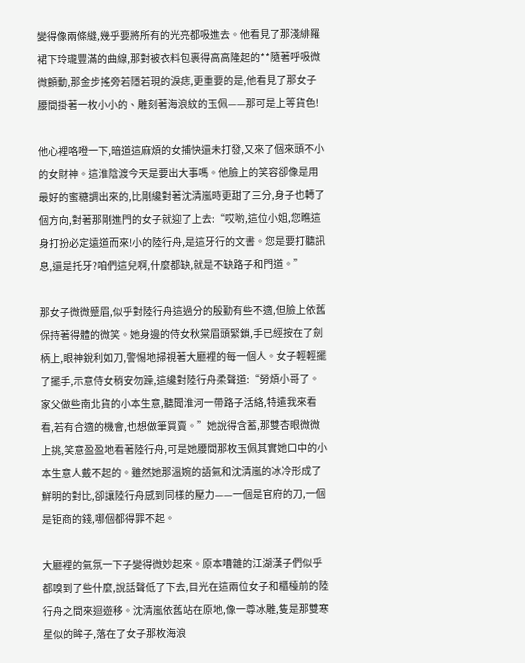變得像兩條縫,幾乎要將所有的光亮都吸進去。他看見了那淺緋羅裙下玲瓏豐滿的曲線,那對被衣料包裹得高高隆起的**隨著呼吸微微顫動,那金步搖旁若隱若現的淚痣,更重要的是,他看見了那女子腰間掛著一枚小小的、雕刻著海浪紋的玉佩——那可是上等貨色!

他心裡咯噔一下,暗道這麻煩的女捕快還未打發,又來了個來頭不小的女財神。這淮陰渡今天是要出大事嗎。他臉上的笑容卻像是用最好的蜜糖調出來的,比剛纔對著沈清嵐時更甜了三分,身子也轉了個方向,對著那剛進門的女子就迎了上去:“哎喲,這位小姐,您瞧這身打扮必定遠道而來!小的陸行舟,是這牙行的文書。您是要打聽訊息,還是托牙?咱們這兒啊,什麼都缺,就是不缺路子和門道。”

那女子微微蹙眉,似乎對陸行舟這過分的殷勤有些不適,但臉上依舊保持著得體的微笑。她身邊的侍女秋棠眉頭緊鎖,手已經按在了劍柄上,眼神銳利如刀,警惕地掃視著大廳裡的每一個人。女子輕輕擺了擺手,示意侍女稍安勿躁,這纔對陸行舟柔聲道:“勞煩小哥了。家父做些南北貨的小本生意,聽聞淮河一帶路子活絡,特遣我來看看,若有合適的機會,也想做筆買賣。”她說得含蓄,那雙杏眼微微上挑,笑意盈盈地看著陸行舟,可是她腰間那枚玉佩其實她口中的小本生意人戴不起的。雖然她那溫婉的語氣和沈清嵐的冰冷形成了鮮明的對比,卻讓陸行舟感到同樣的壓力——一個是官府的刀,一個是钜商的錢,哪個都得罪不起。

大廳裡的氣氛一下子變得微妙起來。原本嘈雜的江湖漢子們似乎都嗅到了些什麼,說話聲低了下去,目光在這兩位女子和櫃檯前的陸行舟之間來迴遊移。沈清嵐依舊站在原地,像一尊冰雕,隻是那雙寒星似的眸子,落在了女子那枚海浪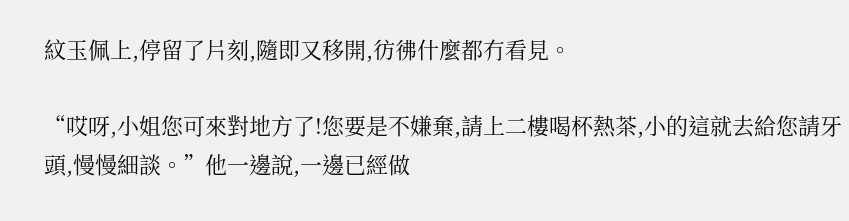紋玉佩上,停留了片刻,隨即又移開,彷彿什麼都冇看見。

“哎呀,小姐您可來對地方了!您要是不嫌棄,請上二樓喝杯熱茶,小的這就去給您請牙頭,慢慢細談。”他一邊說,一邊已經做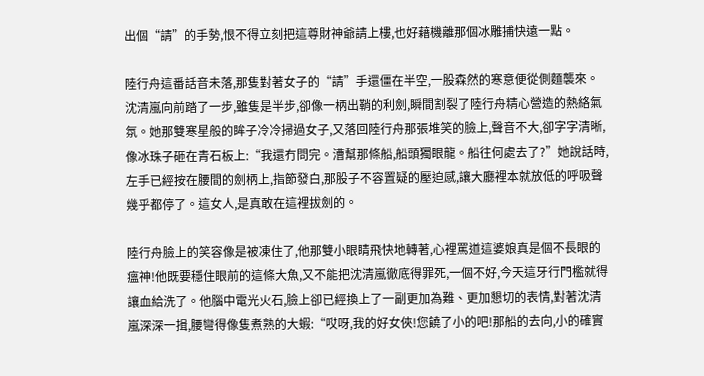出個“請”的手勢,恨不得立刻把這尊財神爺請上樓,也好藉機離那個冰雕捕快遠一點。

陸行舟這番話音未落,那隻對著女子的“請”手還僵在半空,一股森然的寒意便從側麵襲來。沈清嵐向前踏了一步,雖隻是半步,卻像一柄出鞘的利劍,瞬間割裂了陸行舟精心營造的熱絡氣氛。她那雙寒星般的眸子冷冷掃過女子,又落回陸行舟那張堆笑的臉上,聲音不大,卻字字清晰,像冰珠子砸在青石板上:“我還冇問完。漕幫那條船,船頭獨眼龍。船往何處去了?”她說話時,左手已經按在腰間的劍柄上,指節發白,那股子不容置疑的壓迫感,讓大廳裡本就放低的呼吸聲幾乎都停了。這女人,是真敢在這裡拔劍的。

陸行舟臉上的笑容像是被凍住了,他那雙小眼睛飛快地轉著,心裡罵道這婆娘真是個不長眼的瘟神!他既要穩住眼前的這條大魚,又不能把沈清嵐徹底得罪死,一個不好,今天這牙行門檻就得讓血給洗了。他腦中電光火石,臉上卻已經換上了一副更加為難、更加懇切的表情,對著沈清嵐深深一揖,腰彎得像隻煮熟的大蝦:“哎呀,我的好女俠!您饒了小的吧!那船的去向,小的確實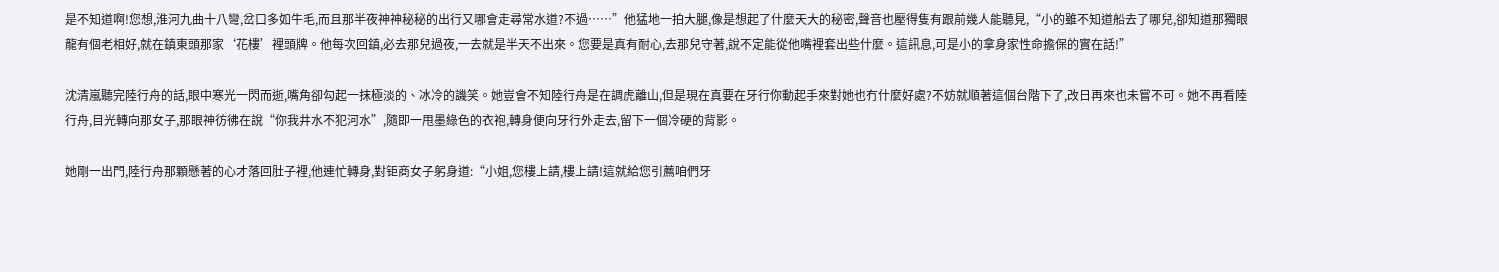是不知道啊!您想,淮河九曲十八彎,岔口多如牛毛,而且那半夜神神秘秘的出行又哪會走尋常水道?不過……”他猛地一拍大腿,像是想起了什麼天大的秘密,聲音也壓得隻有跟前幾人能聽見,“小的雖不知道船去了哪兒,卻知道那獨眼龍有個老相好,就在鎮東頭那家‘花樓’裡頭牌。他每次回鎮,必去那兒過夜,一去就是半天不出來。您要是真有耐心,去那兒守著,說不定能從他嘴裡套出些什麼。這訊息,可是小的拿身家性命擔保的實在話!”

沈清嵐聽完陸行舟的話,眼中寒光一閃而逝,嘴角卻勾起一抹極淡的、冰冷的譏笑。她豈會不知陸行舟是在調虎離山,但是現在真要在牙行你動起手來對她也冇什麼好處?不妨就順著這個台階下了,改日再來也未嘗不可。她不再看陸行舟,目光轉向那女子,那眼神彷彿在說“你我井水不犯河水”,隨即一甩墨綠色的衣袍,轉身便向牙行外走去,留下一個冷硬的背影。

她剛一出門,陸行舟那顆懸著的心才落回肚子裡,他連忙轉身,對钜商女子躬身道:“小姐,您樓上請,樓上請!這就給您引薦咱們牙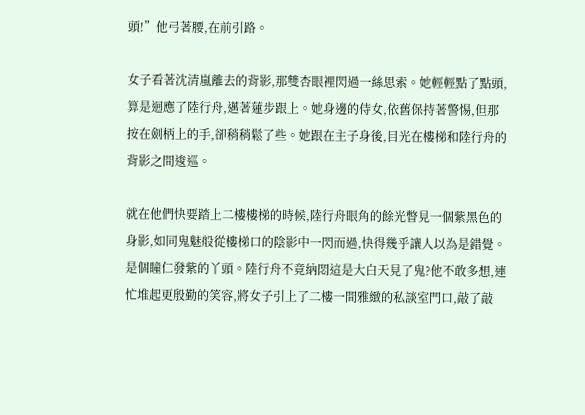頭!”他弓著腰,在前引路。

女子看著沈清嵐離去的背影,那雙杏眼裡閃過一絲思索。她輕輕點了點頭,算是迴應了陸行舟,邁著蓮步跟上。她身邊的侍女,依舊保持著警惕,但那按在劍柄上的手,卻稍稍鬆了些。她跟在主子身後,目光在樓梯和陸行舟的背影之間逡巡。

就在他們快要踏上二樓樓梯的時候,陸行舟眼角的餘光瞥見一個紫黑色的身影,如同鬼魅般從樓梯口的陰影中一閃而過,快得幾乎讓人以為是錯覺。是個瞳仁發紫的丫頭。陸行舟不竟納悶這是大白天見了鬼?他不敢多想,連忙堆起更殷勤的笑容,將女子引上了二樓一間雅緻的私談室門口,敲了敲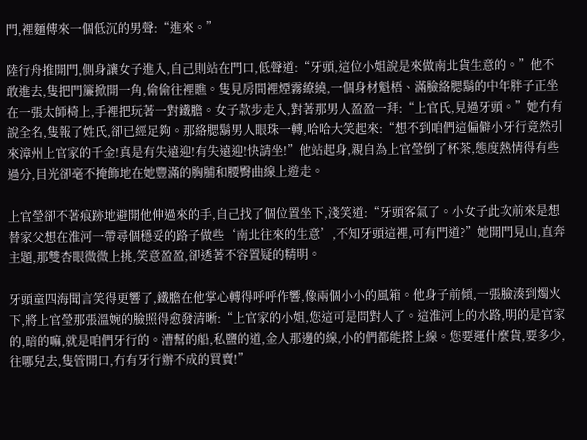門,裡麵傳來一個低沉的男聲:“進來。”

陸行舟推開門,側身讓女子進入,自己則站在門口,低聲道:“牙頭,這位小姐說是來做南北貨生意的。”他不敢進去,隻把門簾掀開一角,偷偷往裡瞧。隻見房間裡煙霧繚繞,一個身材魁梧、滿臉絡腮鬍的中年胖子正坐在一張太師椅上,手裡把玩著一對鐵膽。女子款步走入,對著那男人盈盈一拜:“上官氏,見過牙頭。”她冇有說全名,隻報了姓氏,卻已經足夠。那絡腮鬍男人眼珠一轉,哈哈大笑起來:“想不到咱們這偏僻小牙行竟然引來漳州上官家的千金!真是有失遠迎!有失遠迎!快請坐!”他站起身,親自為上官瑩倒了杯茶,態度熱情得有些過分,目光卻毫不掩飾地在她豐滿的胸脯和腰臀曲線上遊走。

上官瑩卻不著痕跡地避開他伸過來的手,自己找了個位置坐下,淺笑道:“牙頭客氣了。小女子此次前來是想替家父想在淮河一帶尋個穩妥的路子做些‘南北往來的生意’,不知牙頭這裡,可有門道?”她開門見山,直奔主題,那雙杏眼微微上挑,笑意盈盈,卻透著不容置疑的精明。

牙頭童四海聞言笑得更響了,鐵膽在他掌心轉得呼呼作響,像兩個小小的風箱。他身子前傾,一張臉湊到燭火下,將上官瑩那張溫婉的臉照得愈發清晰:“上官家的小姐,您這可是問對人了。這淮河上的水路,明的是官家的,暗的嘛,就是咱們牙行的。漕幫的船,私鹽的道,金人那邊的線,小的們都能搭上線。您要運什麼貨,要多少,往哪兒去,隻管開口,冇有牙行辦不成的買賣!”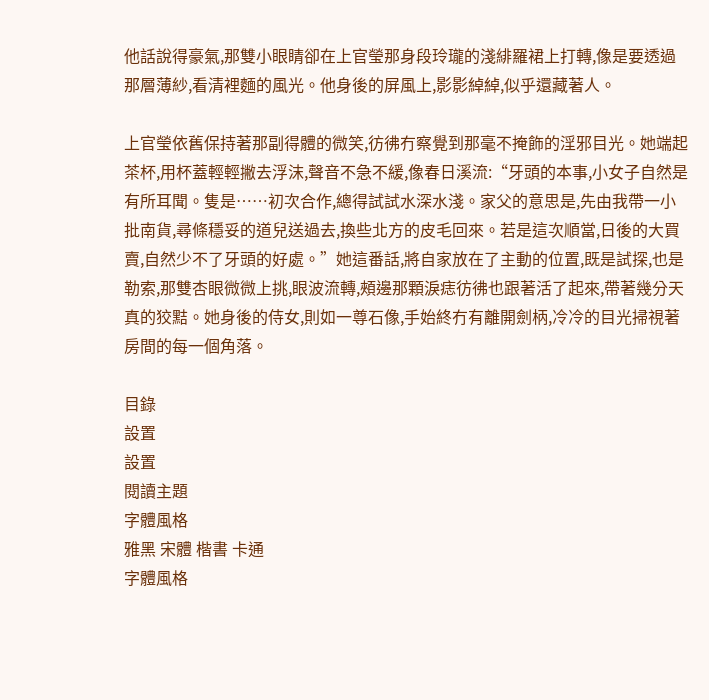他話說得豪氣,那雙小眼睛卻在上官瑩那身段玲瓏的淺緋羅裙上打轉,像是要透過那層薄紗,看清裡麵的風光。他身後的屏風上,影影綽綽,似乎還藏著人。

上官瑩依舊保持著那副得體的微笑,彷彿冇察覺到那毫不掩飾的淫邪目光。她端起茶杯,用杯蓋輕輕撇去浮沫,聲音不急不緩,像春日溪流:“牙頭的本事,小女子自然是有所耳聞。隻是……初次合作,總得試試水深水淺。家父的意思是,先由我帶一小批南貨,尋條穩妥的道兒送過去,換些北方的皮毛回來。若是這次順當,日後的大買賣,自然少不了牙頭的好處。”她這番話,將自家放在了主動的位置,既是試探,也是勒索,那雙杏眼微微上挑,眼波流轉,頰邊那顆淚痣彷彿也跟著活了起來,帶著幾分天真的狡黠。她身後的侍女,則如一尊石像,手始終冇有離開劍柄,冷冷的目光掃視著房間的每一個角落。

目錄
設置
設置
閱讀主題
字體風格
雅黑 宋體 楷書 卡通
字體風格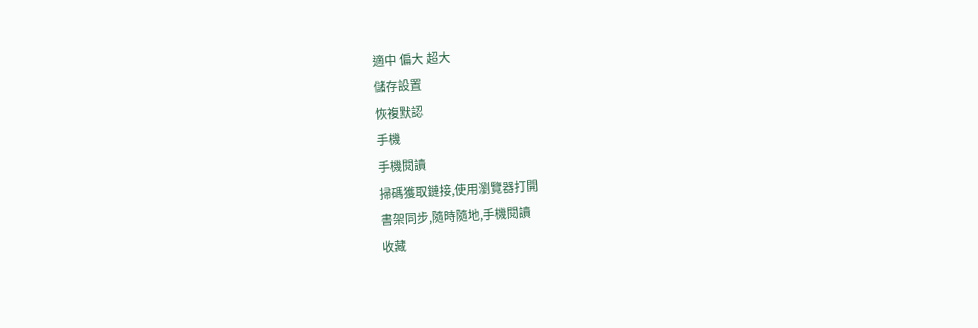適中 偏大 超大
儲存設置
恢複默認
手機
手機閱讀
掃碼獲取鏈接,使用瀏覽器打開
書架同步,隨時隨地,手機閱讀
收藏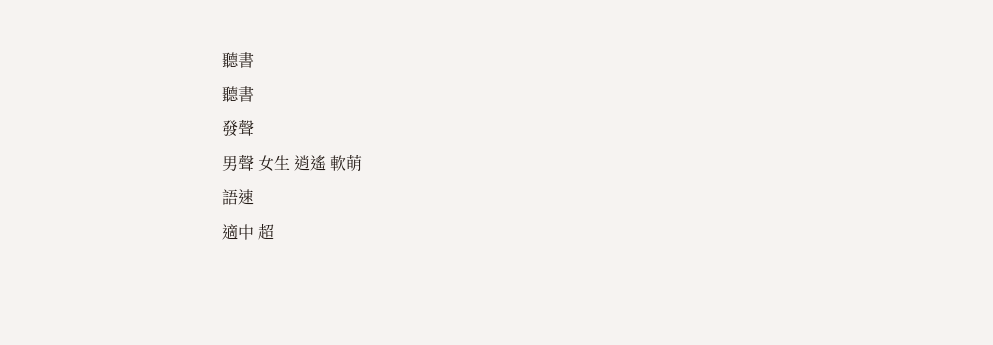聽書
聽書
發聲
男聲 女生 逍遙 軟萌
語速
適中 超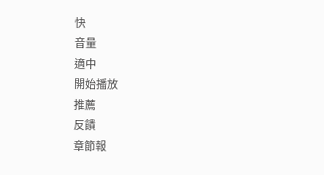快
音量
適中
開始播放
推薦
反饋
章節報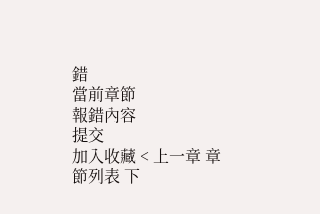錯
當前章節
報錯內容
提交
加入收藏 < 上一章 章節列表 下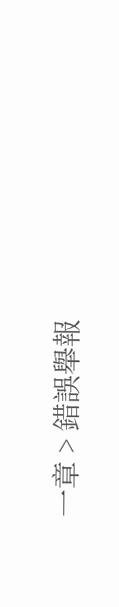一章 > 錯誤舉報